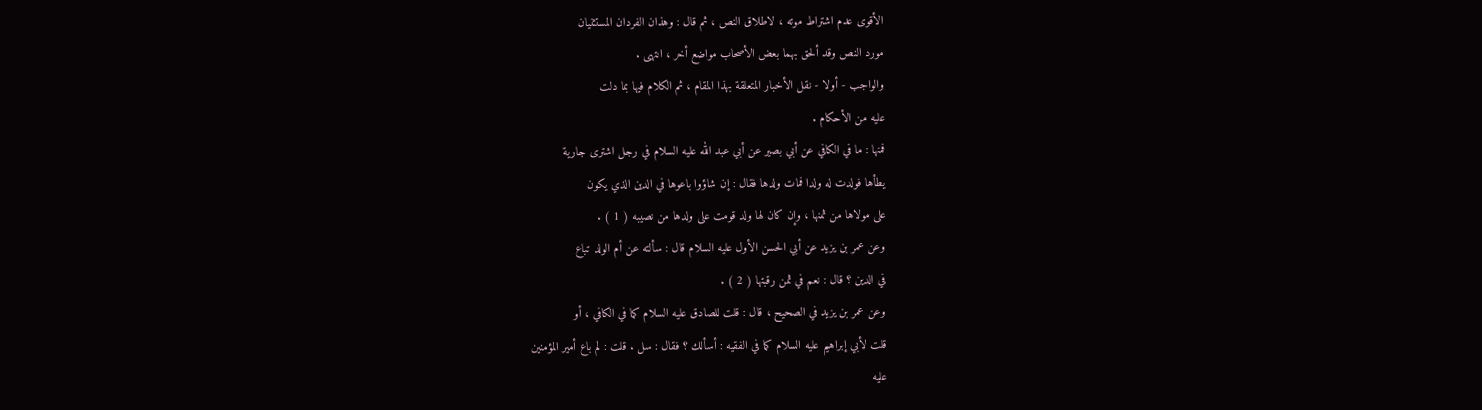الأقوى عدم اشتراط موته ، لاطلاق النص ، ثم قال : وهذان الفردان المستثنيان
مورد النص وقد ألحق بهما بعض الأصحاب مواضع أخر ، انتهى .
والواجب - أولا - نقل الأخبار المتعلقة بهذا المقام ، ثم الكلام فيها بما دلت
عليه من الأحكام .
فمنها : ما في الكافي عن أبي بصير عن أبي عبد الله عليه السلام في رجل اشترى جارية
يطأها فولدت له ولدا فمات ولدها فقال : إن شاؤوا باعوها في الدين الذي يكون
على مولاها من ثمنها ، وإن كان لها ولد قومت على ولدها من نصيبه ( 1 ) .
وعن عمر بن يزيد عن أبي الحسن الأول عليه السلام قال : سألته عن أم الولد تباع
في الدين ؟ قال : نعم في ثمن رقبتها ( 2 ) .
وعن عمر بن يزيد في الصحيح ، قال : قلت للصادق عليه السلام كما في الكافي ، أو
قلت لأبي إبراهيم عليه السلام كما في الفقيه : أسألك ؟ فقال : سل . قلت : لم باع أمير المؤمنين
عليه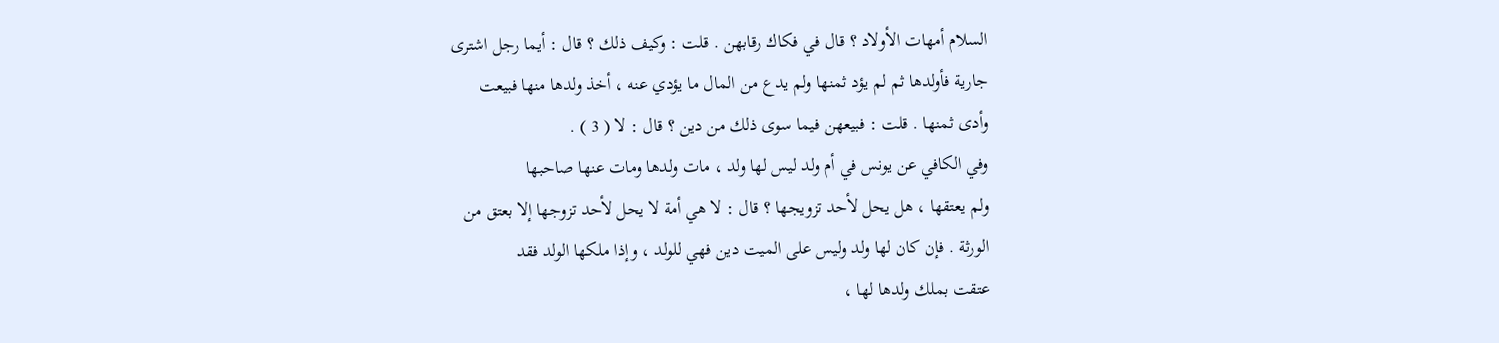السلام أمهات الأولاد ؟ قال في فكاك رقابهن . قلت : وكيف ذلك ؟ قال : أيما رجل اشترى
جارية فأولدها ثم لم يؤد ثمنها ولم يدع من المال ما يؤدي عنه ، أخذ ولدها منها فبيعت
وأدى ثمنها . قلت : فبيعهن فيما سوى ذلك من دين ؟ قال : لا ( 3 ) .
وفي الكافي عن يونس في أم ولد ليس لها ولد ، مات ولدها ومات عنها صاحبها
ولم يعتقها ، هل يحل لأحد تزويجها ؟ قال : لا هي أمة لا يحل لأحد تزوجها إلا بعتق من
الورثة . فإن كان لها ولد وليس على الميت دين فهي للولد ، وإذا ملكها الولد فقد
عتقت بملك ولدها لها ،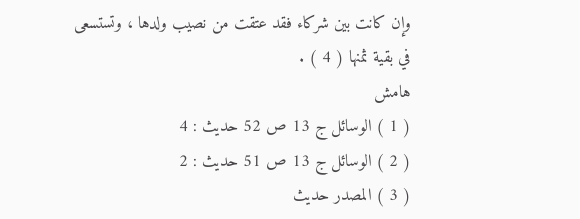وإن كانت بين شركاء فقد عتقت من نصيب ولدها ، وتستسعى
في بقية ثمنها ( 4 ) .
هامش
( 1 ) الوسائل ج 13 ص 52 حديث : 4
( 2 ) الوسائل ج 13 ص 51 حديث : 2
( 3 ) المصدر حديث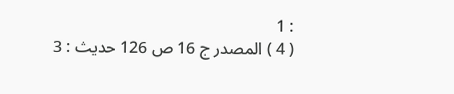: 1
( 4 ) المصدر ج 16 ص 126 حديث : 3